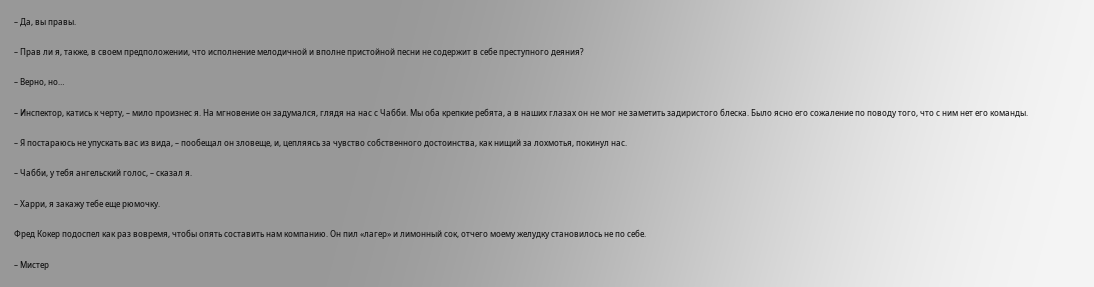– Да, вы правы.

– Прав ли я, также, в своем предположении, что исполнение мелодичной и вполне пристойной песни не содержит в себе преступного деяния?

– Верно, но…

– Инспектор, катись к черту, – мило произнес я. На мгновение он задумался, глядя на нас с Чабби. Мы оба крепкие ребята, а в наших глазах он не мог не заметить задиристого блеска. Было ясно его сожаление по поводу того, что с ним нет его команды.

– Я постараюсь не упускать вас из вида, – пообещал он зловеще, и, цепляясь за чувство собственного достоинства, как нищий за лохмотья, покинул нас.

– Чабби, у тебя ангельский голос, – сказал я.

– Харри, я закажу тебе еще рюмочку.

Фред Кокер подоспел как раз вовремя, чтобы опять составить нам компанию. Он пил «лагер» и лимонный сок, отчего моему желудку становилось не по себе.

– Мистер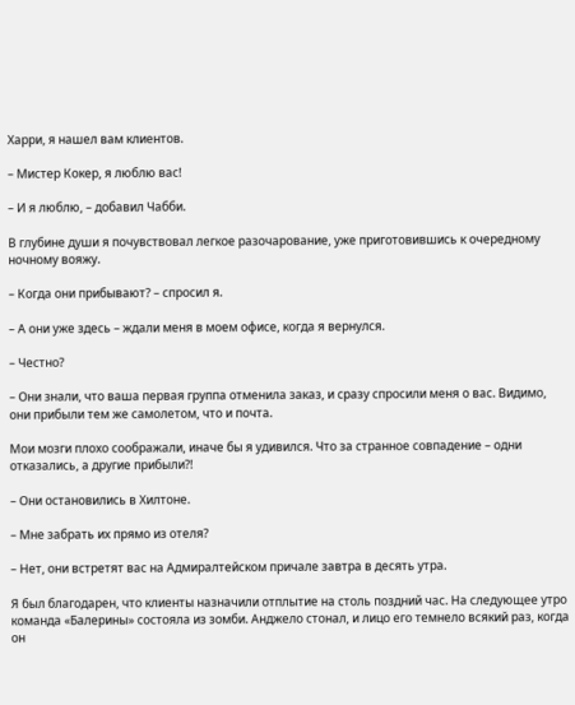Харри, я нашел вам клиентов.

– Мистер Кокер, я люблю вас!

– И я люблю, – добавил Чабби.

В глубине души я почувствовал легкое разочарование, уже приготовившись к очередному ночному вояжу.

– Когда они прибывают? – спросил я.

– А они уже здесь – ждали меня в моем офисе, когда я вернулся.

– Честно?

– Они знали, что ваша первая группа отменила заказ, и сразу спросили меня о вас. Видимо, они прибыли тем же самолетом, что и почта.

Мои мозги плохо соображали, иначе бы я удивился. Что за странное совпадение – одни отказались, а другие прибыли?!

– Они остановились в Хилтоне.

– Мне забрать их прямо из отеля?

– Нет, они встретят вас на Адмиралтейском причале завтра в десять утра.

Я был благодарен, что клиенты назначили отплытие на столь поздний час. На следующее утро команда «Балерины» состояла из зомби. Анджело стонал, и лицо его темнело всякий раз, когда он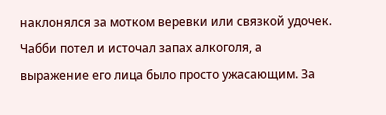наклонялся за мотком веревки или связкой удочек. Чабби потел и источал запах алкоголя, а выражение его лица было просто ужасающим. За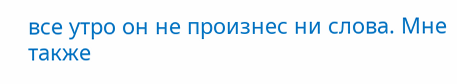все утро он не произнес ни слова. Мне также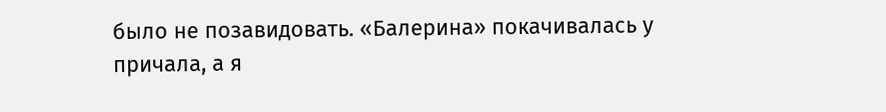было не позавидовать. «Балерина» покачивалась у причала, а я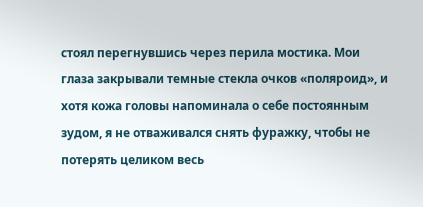стоял перегнувшись через перила мостика. Мои глаза закрывали темные стекла очков «поляроид», и хотя кожа головы напоминала о себе постоянным зудом, я не отваживался снять фуражку, чтобы не потерять целиком весь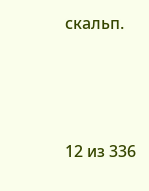скальп.



12 из 336